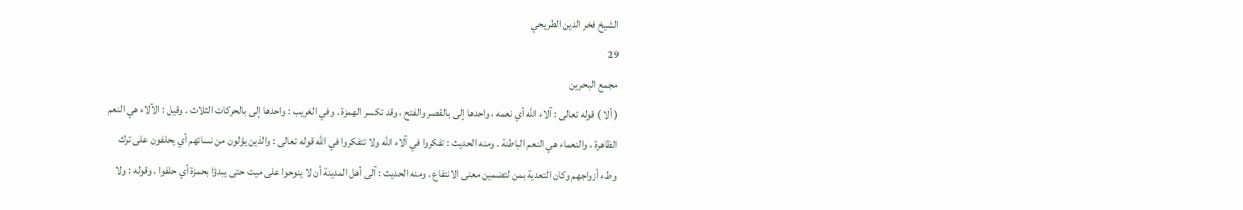الشيخ فخر الدين الطريحي
29
مجمع البحرين
( ألا ) قوله تعالى : آلاء الله أي نعمه ، واحدها إلى بالقصر والفتح ، وقد تكسر الهمزة . وفي الغريب : واحدها إلى بالحركات الثلاث . وقيل : الآلاء هي النعم الظاهرة ، والنعماء هي النعم الباطنة . ومنه الحديث : تفكروا في آلاء الله ولا تتفكروا في الله قوله تعالى : والذين يؤلون من نسائهم أي يحلفون على ترك وطء أزواجهم وكان التعدية بمن لتضمين معنى الانتفاع . ومنه الحديث : آلى أهل المدينة أن لا ينوحوا على ميت حتى يبدؤا بحمزة أي حلفوا . وقوله : ولا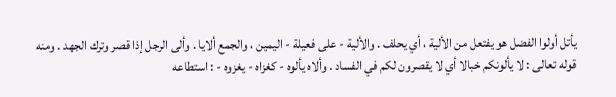يأتل أولوا الفضل هو يفتعل من الألية ، أي يحلف . والألية - على فعيلة - اليمين ، والجمع ألايا . وألى الرجل إذا قصر وترك الجهد . ومنه قوله تعالى : لا يألونكم خبالا أي لا يقصرون لكم في الفساد . وألاه يألوه - كغزاه - يغزوه - : استطاعه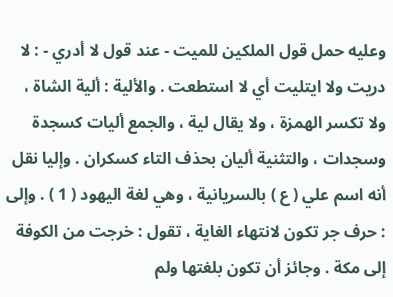وعليه حمل قول الملكين للميت - عند قول لا أدري - : لا دريت ولا ايتليت أي لا استطعت . والألية : ألية الشاة ، ولا تكسر الهمزة ، ولا يقال لية ، والجمع أليات كسجدة وسجدات ، والتثنية أليان بحذف التاء كسكران . وإليا نقل أنه اسم علي ( ع ) بالسريانية ، وهي لغة اليهود ( 1 ) . وإلى : حرف جر تكون لانتهاء الغاية ، تقول : خرجت من الكوفة إلى مكة . وجائز أن تكون بلغتها ولم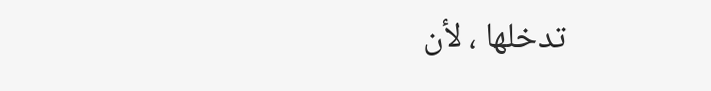تدخلها ، لأن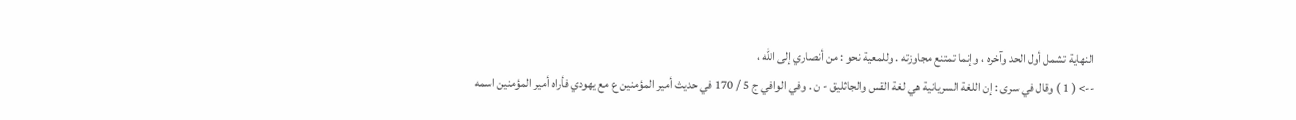النهاية تشمل أول الحد وآخره ، وإنما تمتنع مجاوزته . وللمعية نحو : من أنصاري إلى الله ،
--> ( 1 ) وقال في سرى : إن اللغة السريانية هي لغة القس والجاثليق - ن . وفي الوافي ج 5 / 170 في حديث أمير المؤمنين ع مع يهودي فأراه أمير المؤمنين اسمه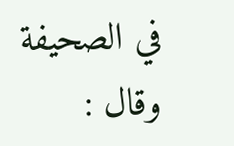في الصحيفة وقال :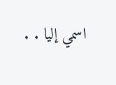اسمي إليا . .